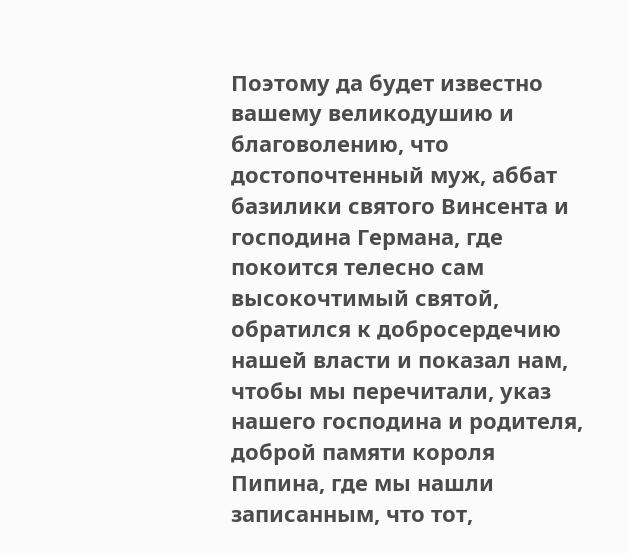Поэтому да будет известно вашему великодушию и благоволению, что достопочтенный муж, аббат базилики святого Винсента и господина Германа, где покоится телесно сам высокочтимый святой, обратился к добросердечию нашей власти и показал нам, чтобы мы перечитали, указ нашего господина и родителя, доброй памяти короля Пипина, где мы нашли записанным, что тот,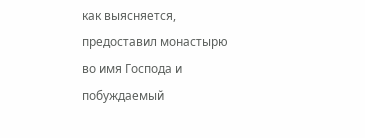как выясняется, предоставил монастырю во имя Господа и побуждаемый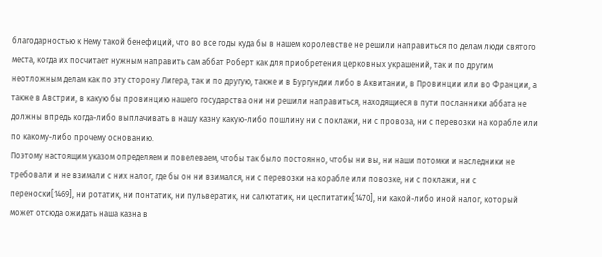благодарностью к Нему такой бенефиций, что во все годы куда бы в нашем королевстве не решили направиться по делам люди святого места, когда их посчитает нужным направить сам аббат Роберт как для приобретения церковных украшений, так и по другим неотложным делам как по эту сторону Лигера, так и по другую, также и в Бургундии либо в Аквитании, в Провинции или во Франции, а также в Австрии, в какую бы провинцию нашего государства они ни решили направиться, находящиеся в пути посланники аббата не должны впредь когда-либо выплачивать в нашу казну какую-либо пошлину ни с поклажи, ни с провоза, ни с перевозки на корабле или по какому-либо прочему основанию.
Поэтому настоящим указом определяем и повелеваем, чтобы так было постоянно, чтобы ни вы, ни наши потомки и наследники не требовали и не взимали с них налог, где бы он ни взимался, ни с перевозки на корабле или повозке, ни с поклажи, ни с переноски[1469], ни ротатик, ни понтатик, ни пульвератик, ни салютатик, ни цеспитатик[1470], ни какой-либо иной налог, который может отсюда ожидать наша казна в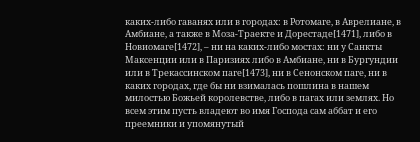каких-либо гаванях или в городах: в Ротомаге, в Аврелиане, в Амбиане, а также в Моза-Траекте и Дорестаде[1471], либо в Новиомаге[1472], – ни на каких-либо мостах: ни у Санкты Максенции или в Паризиях либо в Амбиане, ни в Бургундии или в Трекассинском паге[1473], ни в Сенонском паге, ни в каких городах, где бы ни взималась пошлина в нашем милостью Божьей королевстве, либо в пагах или землях. Но всем этим пусть владеют во имя Господа сам аббат и его преемники и упомянутый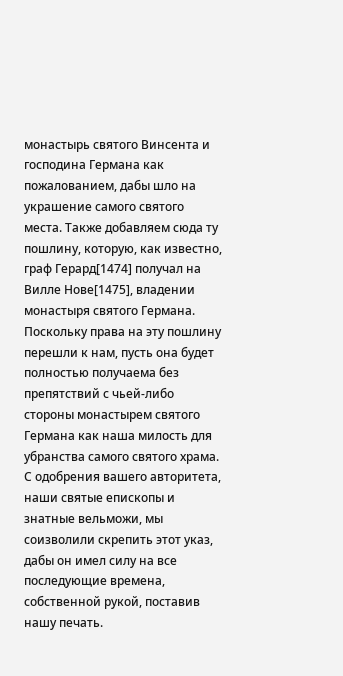монастырь святого Винсента и господина Германа как пожалованием, дабы шло на украшение самого святого места. Также добавляем сюда ту пошлину, которую, как известно, граф Герард[1474] получал на Вилле Нове[1475], владении монастыря святого Германа. Поскольку права на эту пошлину перешли к нам, пусть она будет полностью получаема без препятствий с чьей-либо стороны монастырем святого Германа как наша милость для убранства самого святого храма.
С одобрения вашего авторитета, наши святые епископы и знатные вельможи, мы соизволили скрепить этот указ, дабы он имел силу на все последующие времена, собственной рукой, поставив нашу печать.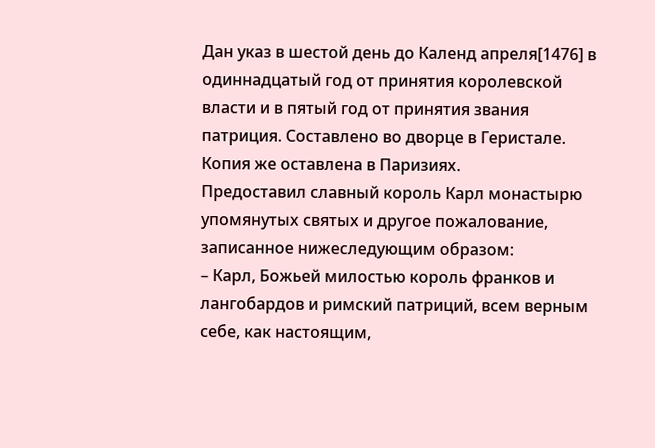Дан указ в шестой день до Календ апреля[1476] в одиннадцатый год от принятия королевской власти и в пятый год от принятия звания патриция. Составлено во дворце в Геристале. Копия же оставлена в Паризиях.
Предоставил славный король Карл монастырю упомянутых святых и другое пожалование, записанное нижеследующим образом:
– Карл, Божьей милостью король франков и лангобардов и римский патриций, всем верным себе, как настоящим,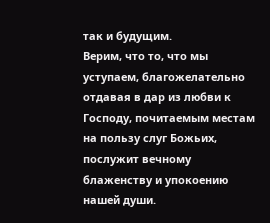так и будущим.
Верим, что то, что мы уступаем, благожелательно отдавая в дар из любви к Господу, почитаемым местам на пользу слуг Божьих, послужит вечному блаженству и упокоению нашей души.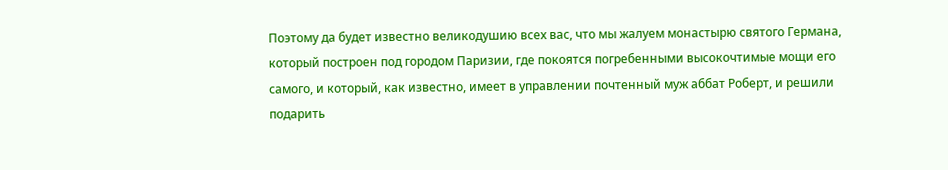Поэтому да будет известно великодушию всех вас, что мы жалуем монастырю святого Германа, который построен под городом Паризии, где покоятся погребенными высокочтимые мощи его самого, и который, как известно, имеет в управлении почтенный муж аббат Роберт, и решили подарить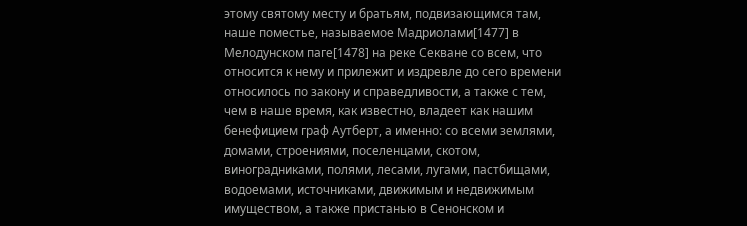этому святому месту и братьям, подвизающимся там, наше поместье, называемое Мадриолами[1477] в Мелодунском паге[1478] на реке Секване со всем, что относится к нему и прилежит и издревле до сего времени относилось по закону и справедливости, а также с тем, чем в наше время, как известно, владеет как нашим бенефицием граф Аутберт, а именно: со всеми землями, домами, строениями, поселенцами, скотом, виноградниками, полями, лесами, лугами, пастбищами, водоемами, источниками, движимым и недвижимым имуществом, а также пристанью в Сенонском и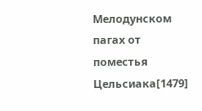Мелодунском пагах от поместья Цельсиака[1479]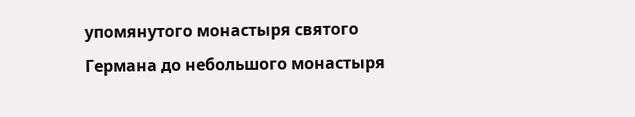упомянутого монастыря святого Германа до небольшого монастыря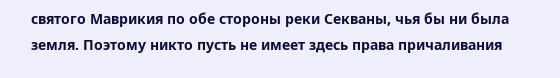святого Маврикия по обе стороны реки Секваны, чья бы ни была земля. Поэтому никто пусть не имеет здесь права причаливания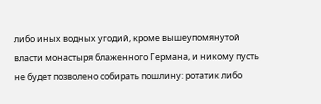либо иных водных угодий, кроме вышеупомянутой власти монастыря блаженного Германа, и никому пусть не будет позволено собирать пошлину: ротатик либо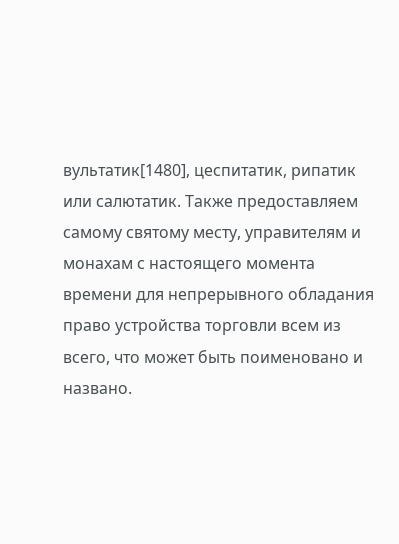вультатик[1480], цеспитатик, рипатик или салютатик. Также предоставляем самому святому месту, управителям и монахам с настоящего момента времени для непрерывного обладания право устройства торговли всем из всего, что может быть поименовано и названо.